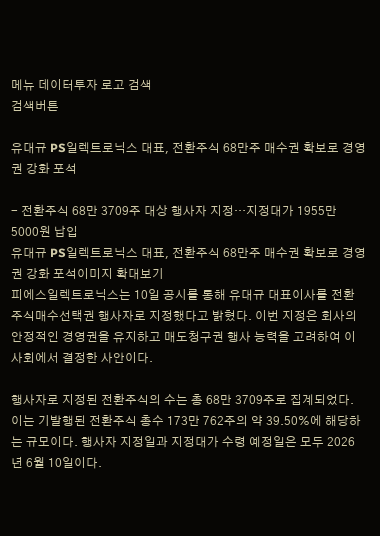메뉴 데이터투자 로고 검색
검색버튼

유대규 PS일렉트로닉스 대표, 전환주식 68만주 매수권 확보로 경영권 강화 포석

- 전환주식 68만 3709주 대상 행사자 지정…지정대가 1955만 5000원 납입
유대규 PS일렉트로닉스 대표, 전환주식 68만주 매수권 확보로 경영권 강화 포석이미지 확대보기
피에스일렉트로닉스는 10일 공시를 통해 유대규 대표이사를 전환주식매수선택권 행사자로 지정했다고 밝혔다. 이번 지정은 회사의 안정적인 경영권을 유지하고 매도청구권 행사 능력을 고려하여 이사회에서 결정한 사안이다.

행사자로 지정된 전환주식의 수는 총 68만 3709주로 집계되었다. 이는 기발행된 전환주식 총수 173만 762주의 약 39.50%에 해당하는 규모이다. 행사자 지정일과 지정대가 수령 예정일은 모두 2026년 6월 10일이다.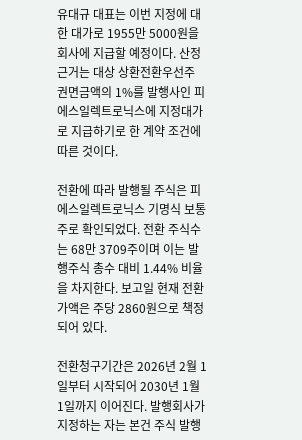유대규 대표는 이번 지정에 대한 대가로 1955만 5000원을 회사에 지급할 예정이다. 산정 근거는 대상 상환전환우선주 권면금액의 1%를 발행사인 피에스일렉트로닉스에 지정대가로 지급하기로 한 계약 조건에 따른 것이다.

전환에 따라 발행될 주식은 피에스일렉트로닉스 기명식 보통주로 확인되었다. 전환 주식수는 68만 3709주이며 이는 발행주식 총수 대비 1.44% 비율을 차지한다. 보고일 현재 전환가액은 주당 2860원으로 책정되어 있다.

전환청구기간은 2026년 2월 1일부터 시작되어 2030년 1월 1일까지 이어진다. 발행회사가 지정하는 자는 본건 주식 발행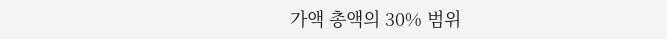가액 총액의 30% 범위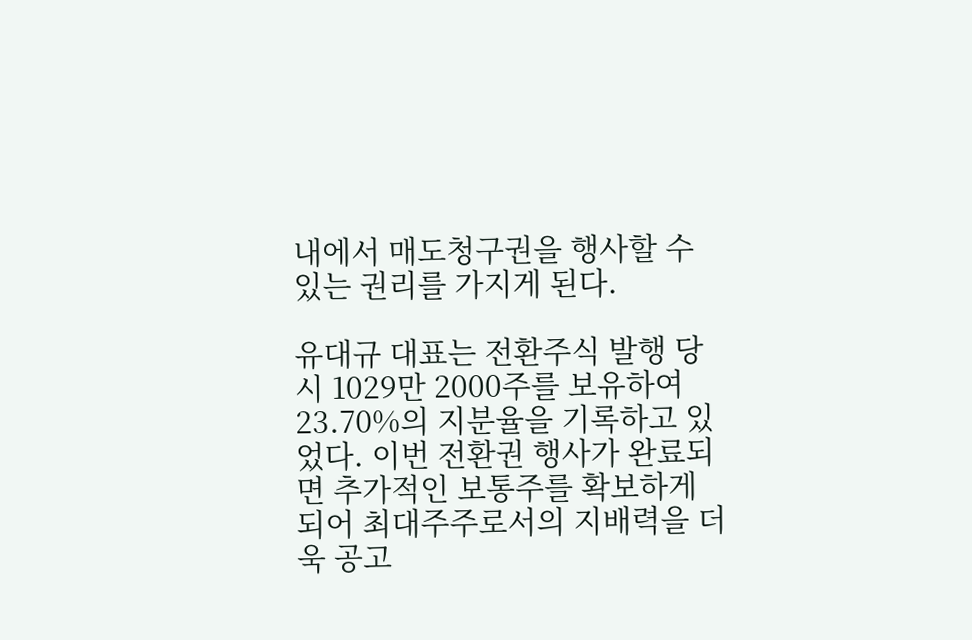내에서 매도청구권을 행사할 수 있는 권리를 가지게 된다.

유대규 대표는 전환주식 발행 당시 1029만 2000주를 보유하여 23.70%의 지분율을 기록하고 있었다. 이번 전환권 행사가 완료되면 추가적인 보통주를 확보하게 되어 최대주주로서의 지배력을 더욱 공고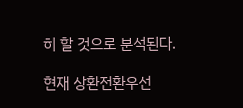히 할 것으로 분석된다.

현재 상환전환우선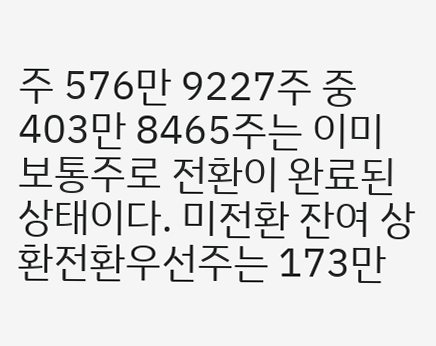주 576만 9227주 중 403만 8465주는 이미 보통주로 전환이 완료된 상태이다. 미전환 잔여 상환전환우선주는 173만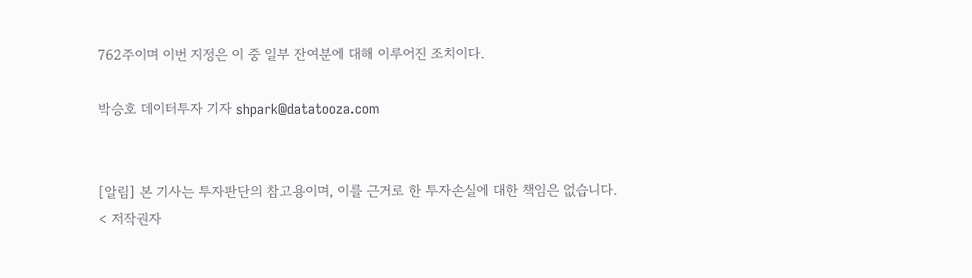762주이며 이번 지정은 이 중 일부 잔여분에 대해 이루어진 조치이다.

박승호 데이터투자 기자 shpark@datatooza.com


[알림] 본 기사는 투자판단의 참고용이며, 이를 근거로 한 투자손실에 대한 책임은 없습니다.
< 저작권자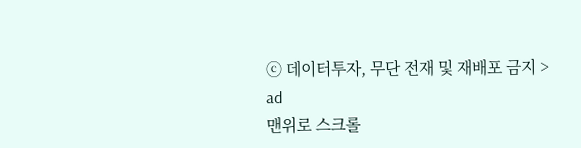ⓒ 데이터투자, 무단 전재 및 재배포 금지 >
ad
맨위로 스크롤